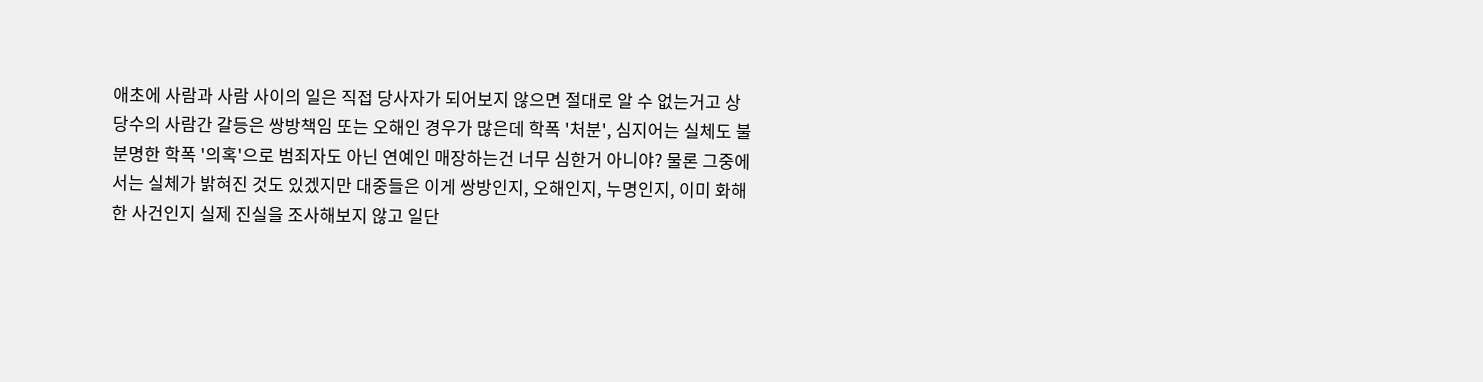애초에 사람과 사람 사이의 일은 직접 당사자가 되어보지 않으면 절대로 알 수 없는거고 상당수의 사람간 갈등은 쌍방책임 또는 오해인 경우가 많은데 학폭 '처분', 심지어는 실체도 불분명한 학폭 '의혹'으로 범죄자도 아닌 연예인 매장하는건 너무 심한거 아니야? 물론 그중에서는 실체가 밝혀진 것도 있겠지만 대중들은 이게 쌍방인지, 오해인지, 누명인지, 이미 화해한 사건인지 실제 진실을 조사해보지 않고 일단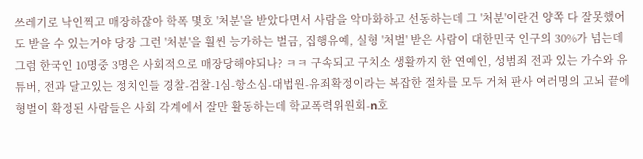쓰레기로 낙인찍고 매장하잖아 학폭 몇호 '처분'을 받았다면서 사람을 악마화하고 선동하는데 그 '처분'이란건 양쪽 다 잘못했어도 받을 수 있는거야 당장 그런 '처분'을 훨씬 능가하는 벌금, 집행유예, 실형 '처벌' 받은 사람이 대한민국 인구의 30%가 넘는데 그럼 한국인 10명중 3명은 사회적으로 매장당해야되나? ㅋㅋ 구속되고 구치소 생활까지 한 연예인, 성범죄 전과 있는 가수와 유튜버, 전과 달고있는 정치인들 경찰-검찰-1심-항소심-대법원-유죄확정이라는 복잡한 절차를 모두 거쳐 판사 여러명의 고뇌 끝에 형벌이 확정된 사람들은 사회 각계에서 잘만 활동하는데 학교폭력위원회-n호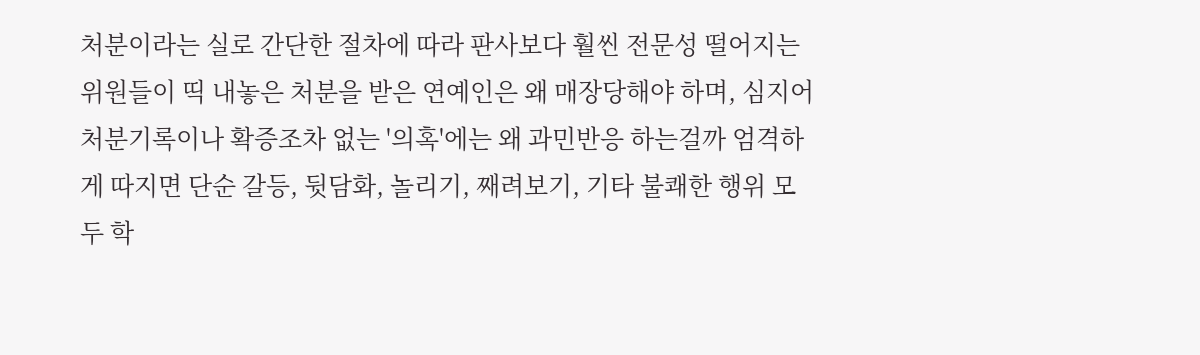처분이라는 실로 간단한 절차에 따라 판사보다 훨씬 전문성 떨어지는 위원들이 띡 내놓은 처분을 받은 연예인은 왜 매장당해야 하며, 심지어 처분기록이나 확증조차 없는 '의혹'에는 왜 과민반응 하는걸까 엄격하게 따지면 단순 갈등, 뒷담화, 놀리기, 째려보기, 기타 불쾌한 행위 모두 학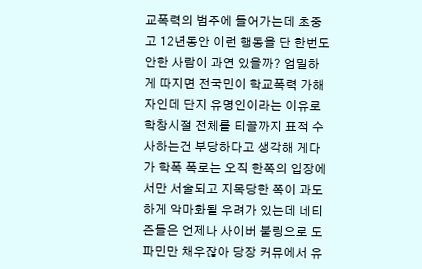교폭력의 범주에 들어가는데 초중고 12년동안 이런 행동을 단 한번도 안한 사람이 과연 있을까? 엄밀하게 따지면 전국민이 학교폭력 가해자인데 단지 유명인이라는 이유로 학창시절 전체를 티끌까지 표적 수사하는건 부당하다고 생각해 게다가 학폭 폭로는 오직 한쪽의 입장에서만 서술되고 지목당한 쪽이 과도하게 악마화될 우려가 있는데 네티즌들은 언제나 사이버 불링으로 도파민만 채우잖아 당장 커뮤에서 유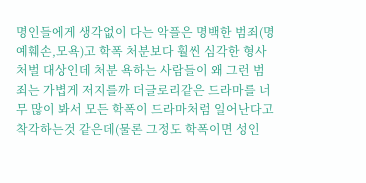명인들에게 생각없이 다는 악플은 명백한 범죄(명예훼손,모욕)고 학폭 처분보다 훨씬 심각한 형사처벌 대상인데 처분 욕하는 사람들이 왜 그런 범죄는 가볍게 저지를까 더글로리같은 드라마를 너무 많이 봐서 모든 학폭이 드라마처럼 일어난다고 착각하는것 같은데(물론 그정도 학폭이면 성인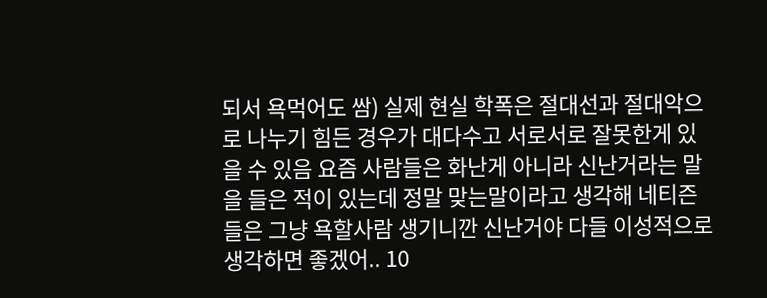되서 욕먹어도 쌈) 실제 현실 학폭은 절대선과 절대악으로 나누기 힘든 경우가 대다수고 서로서로 잘못한게 있을 수 있음 요즘 사람들은 화난게 아니라 신난거라는 말을 들은 적이 있는데 정말 맞는말이라고 생각해 네티즌들은 그냥 욕할사람 생기니깐 신난거야 다들 이성적으로 생각하면 좋겠어.. 10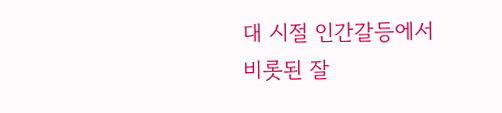대 시절 인간갈등에서 비롯된 잘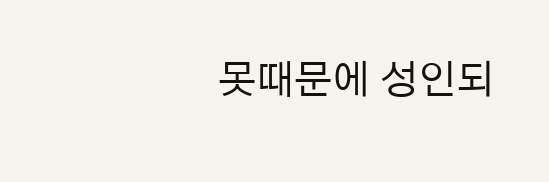못때문에 성인되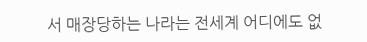서 매장당하는 나라는 전세계 어디에도 없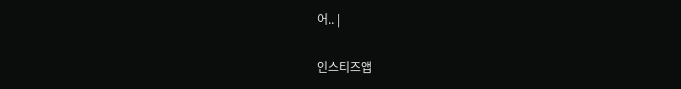어.. |

인스티즈앱